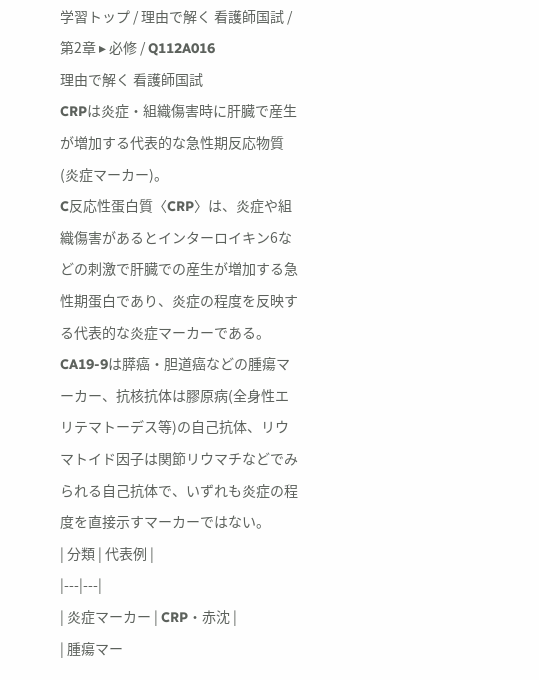学習トップ / 理由で解く 看護師国試 / 第2章 ▸ 必修 / Q112A016
理由で解く 看護師国試
CRPは炎症・組織傷害時に肝臓で産生が増加する代表的な急性期反応物質(炎症マーカー)。
C反応性蛋白質〈CRP〉は、炎症や組織傷害があるとインターロイキン6などの刺激で肝臓での産生が増加する急性期蛋白であり、炎症の程度を反映する代表的な炎症マーカーである。CA19-9は膵癌・胆道癌などの腫瘍マーカー、抗核抗体は膠原病(全身性エリテマトーデス等)の自己抗体、リウマトイド因子は関節リウマチなどでみられる自己抗体で、いずれも炎症の程度を直接示すマーカーではない。
| 分類 | 代表例 |
|---|---|
| 炎症マーカー | CRP・赤沈 |
| 腫瘍マー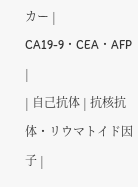カー | CA19-9・CEA・AFP |
| 自己抗体 | 抗核抗体・リウマトイド因子 |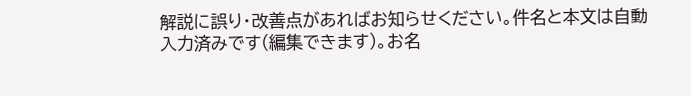解説に誤り・改善点があればお知らせください。件名と本文は自動入力済みです(編集できます)。お名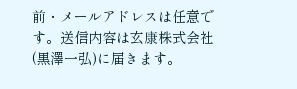前・メールアドレスは任意です。送信内容は玄康株式会社(黒澤一弘)に届きます。